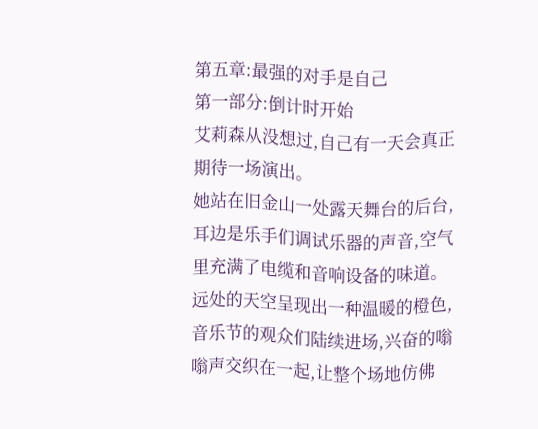第五章:最强的对手是自己
第一部分:倒计时开始
艾莉森从没想过,自己有一天会真正期待一场演出。
她站在旧金山一处露天舞台的后台,耳边是乐手们调试乐器的声音,空气里充满了电缆和音响设备的味道。远处的天空呈现出一种温暖的橙色,音乐节的观众们陆续进场,兴奋的嗡嗡声交织在一起,让整个场地仿佛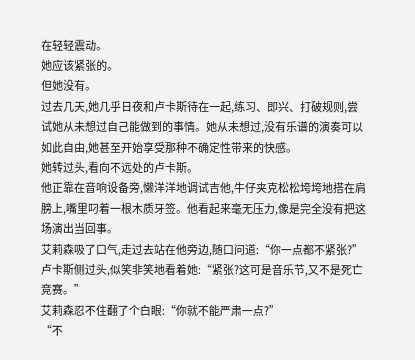在轻轻震动。
她应该紧张的。
但她没有。
过去几天,她几乎日夜和卢卡斯待在一起,练习、即兴、打破规则,尝试她从未想过自己能做到的事情。她从未想过,没有乐谱的演奏可以如此自由,她甚至开始享受那种不确定性带来的快感。
她转过头,看向不远处的卢卡斯。
他正靠在音响设备旁,懒洋洋地调试吉他,牛仔夹克松松垮垮地搭在肩膀上,嘴里叼着一根木质牙签。他看起来毫无压力,像是完全没有把这场演出当回事。
艾莉森吸了口气,走过去站在他旁边,随口问道:“你一点都不紧张?”
卢卡斯侧过头,似笑非笑地看着她:“紧张?这可是音乐节,又不是死亡竞赛。”
艾莉森忍不住翻了个白眼:“你就不能严肃一点?”
“不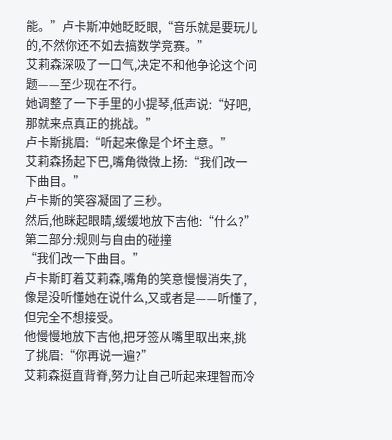能。”卢卡斯冲她眨眨眼,“音乐就是要玩儿的,不然你还不如去搞数学竞赛。”
艾莉森深吸了一口气,决定不和他争论这个问题——至少现在不行。
她调整了一下手里的小提琴,低声说:“好吧,那就来点真正的挑战。”
卢卡斯挑眉:“听起来像是个坏主意。”
艾莉森扬起下巴,嘴角微微上扬:“我们改一下曲目。”
卢卡斯的笑容凝固了三秒。
然后,他眯起眼睛,缓缓地放下吉他:“什么?”
第二部分:规则与自由的碰撞
“我们改一下曲目。”
卢卡斯盯着艾莉森,嘴角的笑意慢慢消失了,像是没听懂她在说什么,又或者是——听懂了,但完全不想接受。
他慢慢地放下吉他,把牙签从嘴里取出来,挑了挑眉:“你再说一遍?”
艾莉森挺直背脊,努力让自己听起来理智而冷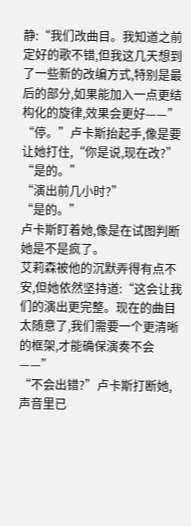静:“我们改曲目。我知道之前定好的歌不错,但我这几天想到了一些新的改编方式,特别是最后的部分,如果能加入一点更结构化的旋律,效果会更好——”
“停。”卢卡斯抬起手,像是要让她打住,“你是说,现在改?”
“是的。”
“演出前几小时?”
“是的。”
卢卡斯盯着她,像是在试图判断她是不是疯了。
艾莉森被他的沉默弄得有点不安,但她依然坚持道:“这会让我们的演出更完整。现在的曲目太随意了,我们需要一个更清晰的框架,才能确保演奏不会——”
“不会出错?”卢卡斯打断她,声音里已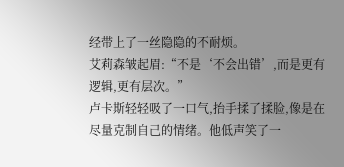经带上了一丝隐隐的不耐烦。
艾莉森皱起眉:“不是‘不会出错’,而是更有逻辑,更有层次。”
卢卡斯轻轻吸了一口气,抬手揉了揉脸,像是在尽量克制自己的情绪。他低声笑了一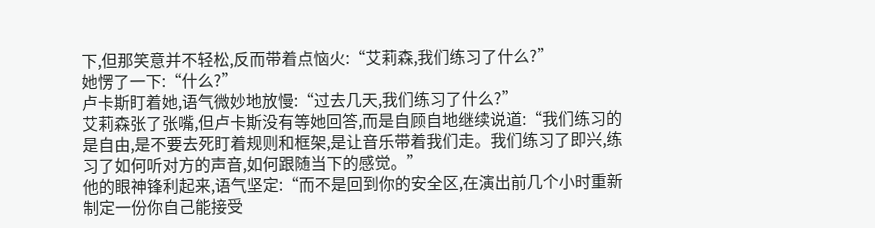下,但那笑意并不轻松,反而带着点恼火:“艾莉森,我们练习了什么?”
她愣了一下:“什么?”
卢卡斯盯着她,语气微妙地放慢:“过去几天,我们练习了什么?”
艾莉森张了张嘴,但卢卡斯没有等她回答,而是自顾自地继续说道:“我们练习的是自由,是不要去死盯着规则和框架,是让音乐带着我们走。我们练习了即兴,练习了如何听对方的声音,如何跟随当下的感觉。”
他的眼神锋利起来,语气坚定:“而不是回到你的安全区,在演出前几个小时重新制定一份你自己能接受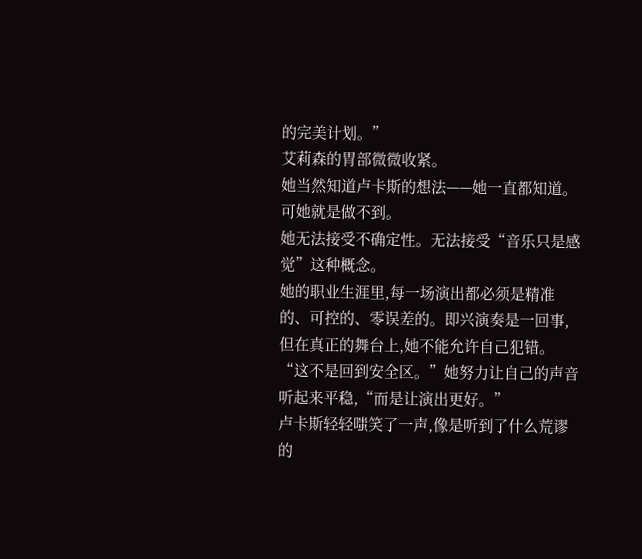的完美计划。”
艾莉森的胃部微微收紧。
她当然知道卢卡斯的想法——她一直都知道。可她就是做不到。
她无法接受不确定性。无法接受“音乐只是感觉”这种概念。
她的职业生涯里,每一场演出都必须是精准的、可控的、零误差的。即兴演奏是一回事,但在真正的舞台上,她不能允许自己犯错。
“这不是回到安全区。”她努力让自己的声音听起来平稳,“而是让演出更好。”
卢卡斯轻轻嗤笑了一声,像是听到了什么荒谬的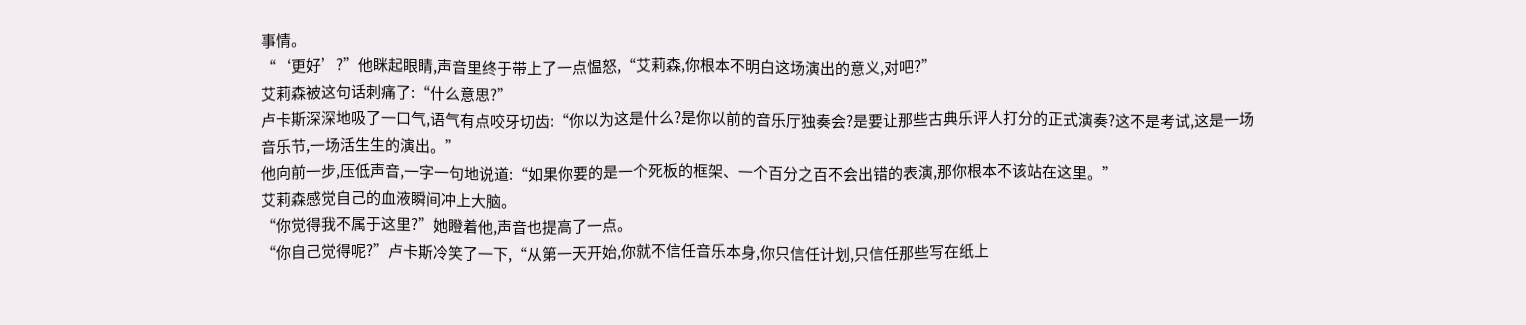事情。
“‘更好’?”他眯起眼睛,声音里终于带上了一点愠怒,“艾莉森,你根本不明白这场演出的意义,对吧?”
艾莉森被这句话刺痛了:“什么意思?”
卢卡斯深深地吸了一口气,语气有点咬牙切齿:“你以为这是什么?是你以前的音乐厅独奏会?是要让那些古典乐评人打分的正式演奏?这不是考试,这是一场音乐节,一场活生生的演出。”
他向前一步,压低声音,一字一句地说道:“如果你要的是一个死板的框架、一个百分之百不会出错的表演,那你根本不该站在这里。”
艾莉森感觉自己的血液瞬间冲上大脑。
“你觉得我不属于这里?”她瞪着他,声音也提高了一点。
“你自己觉得呢?”卢卡斯冷笑了一下,“从第一天开始,你就不信任音乐本身,你只信任计划,只信任那些写在纸上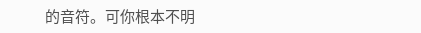的音符。可你根本不明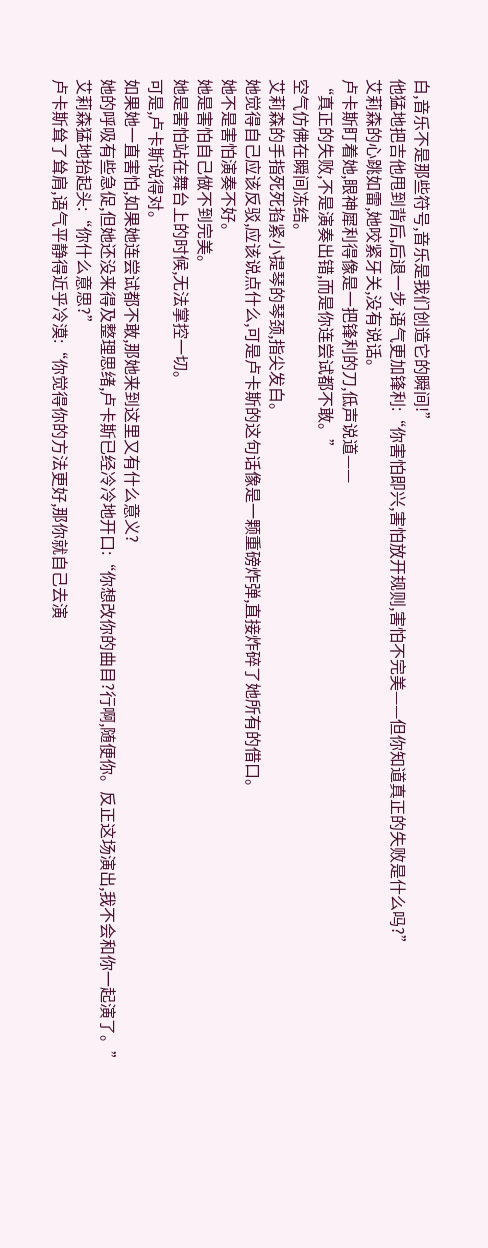白,音乐不是那些符号,音乐是我们创造它的瞬间!”
他猛地把吉他甩到背后,后退一步,语气更加锋利:“你害怕即兴,害怕放开规则,害怕不完美——但你知道真正的失败是什么吗?”
艾莉森的心跳如雷,她咬紧牙关,没有说话。
卢卡斯盯着她,眼神犀利得像是一把锋利的刀,低声说道——
“真正的失败,不是演奏出错,而是你连尝试都不敢。”
空气仿佛在瞬间冻结。
艾莉森的手指死死掐紧小提琴的琴颈,指尖发白。
她觉得自己应该反驳,应该说点什么,可是卢卡斯的这句话像是一颗重磅炸弹,直接炸碎了她所有的借口。
她不是害怕演奏不好。
她是害怕自己做不到完美。
她是害怕站在舞台上的时候,无法掌控一切。
可是,卢卡斯说得对。
如果她一直害怕,如果她连尝试都不敢,那她来到这里又有什么意义?
她的呼吸有些急促,但她还没来得及整理思绪,卢卡斯已经冷冷地开口:“你想改你的曲目?行啊,随便你。反正这场演出,我不会和你一起演了。”
艾莉森猛地抬起头:“你什么意思?”
卢卡斯耸了耸肩,语气平静得近乎冷漠:“你觉得你的方法更好,那你就自己去演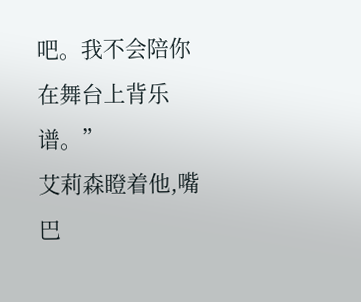吧。我不会陪你在舞台上背乐谱。”
艾莉森瞪着他,嘴巴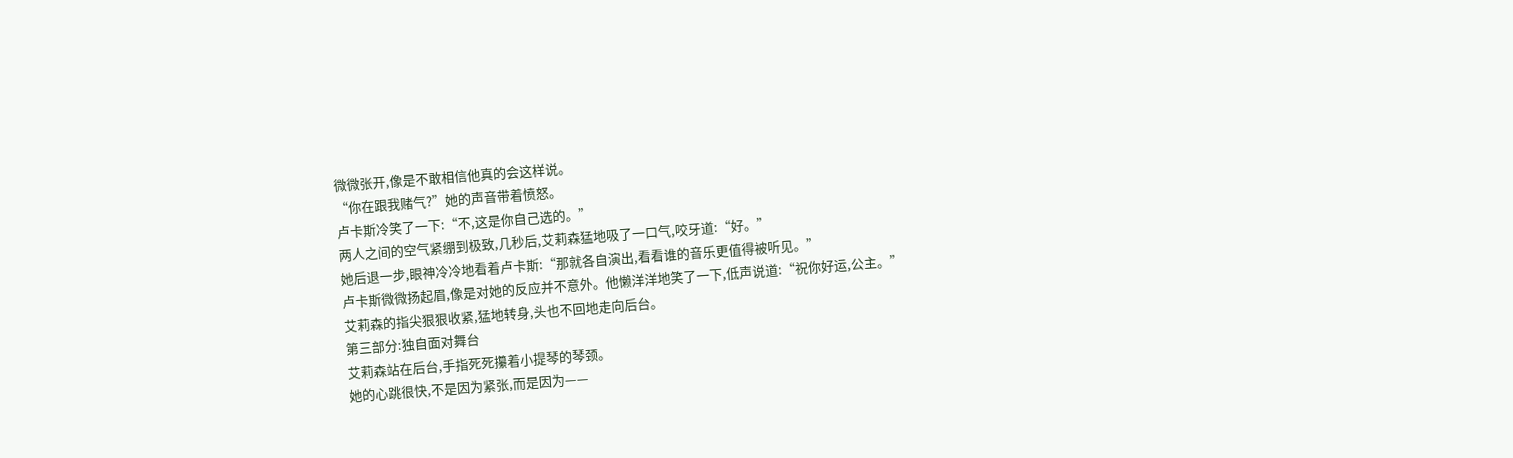微微张开,像是不敢相信他真的会这样说。
“你在跟我赌气?”她的声音带着愤怒。
卢卡斯冷笑了一下:“不,这是你自己选的。”
两人之间的空气紧绷到极致,几秒后,艾莉森猛地吸了一口气,咬牙道:“好。”
她后退一步,眼神冷冷地看着卢卡斯:“那就各自演出,看看谁的音乐更值得被听见。”
卢卡斯微微扬起眉,像是对她的反应并不意外。他懒洋洋地笑了一下,低声说道:“祝你好运,公主。”
艾莉森的指尖狠狠收紧,猛地转身,头也不回地走向后台。
第三部分:独自面对舞台
艾莉森站在后台,手指死死攥着小提琴的琴颈。
她的心跳很快,不是因为紧张,而是因为——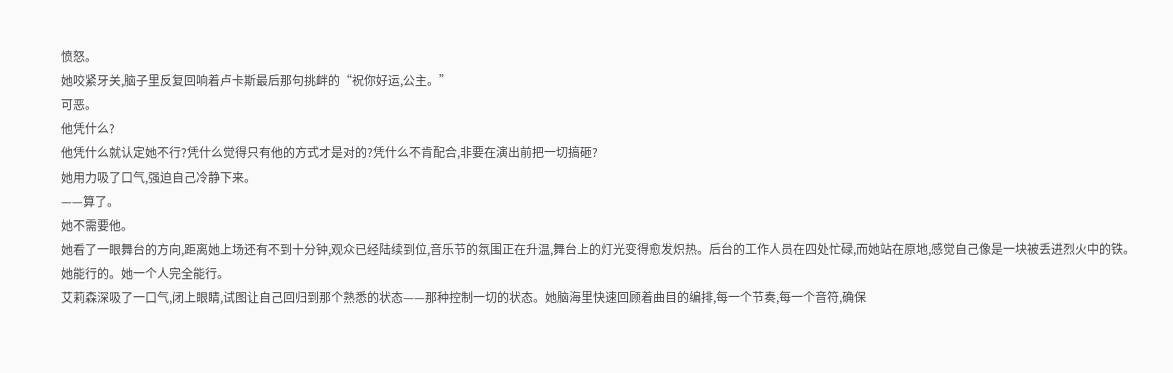愤怒。
她咬紧牙关,脑子里反复回响着卢卡斯最后那句挑衅的“祝你好运,公主。”
可恶。
他凭什么?
他凭什么就认定她不行?凭什么觉得只有他的方式才是对的?凭什么不肯配合,非要在演出前把一切搞砸?
她用力吸了口气,强迫自己冷静下来。
——算了。
她不需要他。
她看了一眼舞台的方向,距离她上场还有不到十分钟,观众已经陆续到位,音乐节的氛围正在升温,舞台上的灯光变得愈发炽热。后台的工作人员在四处忙碌,而她站在原地,感觉自己像是一块被丢进烈火中的铁。
她能行的。她一个人完全能行。
艾莉森深吸了一口气,闭上眼睛,试图让自己回归到那个熟悉的状态——那种控制一切的状态。她脑海里快速回顾着曲目的编排,每一个节奏,每一个音符,确保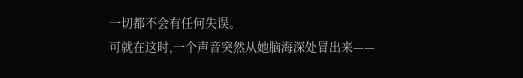一切都不会有任何失误。
可就在这时,一个声音突然从她脑海深处冒出来——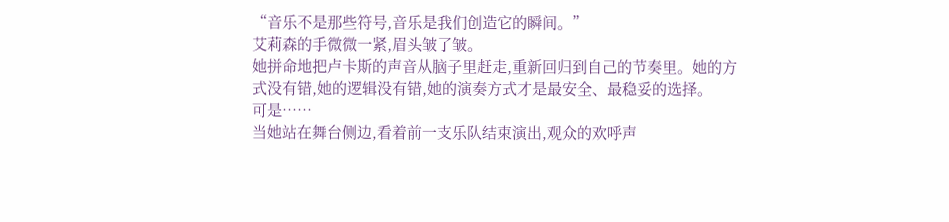“音乐不是那些符号,音乐是我们创造它的瞬间。”
艾莉森的手微微一紧,眉头皱了皱。
她拼命地把卢卡斯的声音从脑子里赶走,重新回归到自己的节奏里。她的方式没有错,她的逻辑没有错,她的演奏方式才是最安全、最稳妥的选择。
可是……
当她站在舞台侧边,看着前一支乐队结束演出,观众的欢呼声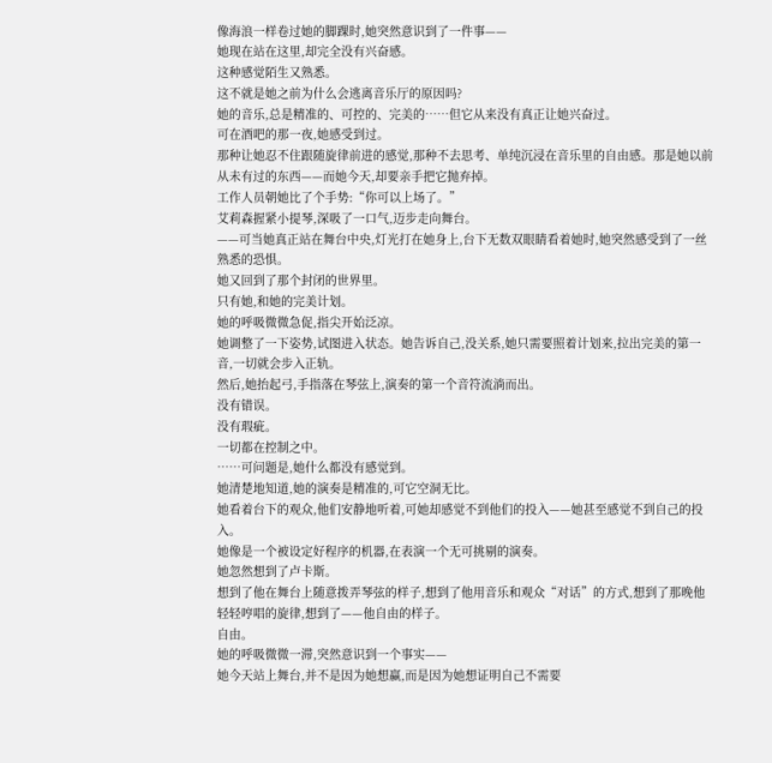像海浪一样卷过她的脚踝时,她突然意识到了一件事——
她现在站在这里,却完全没有兴奋感。
这种感觉陌生又熟悉。
这不就是她之前为什么会逃离音乐厅的原因吗?
她的音乐,总是精准的、可控的、完美的……但它从来没有真正让她兴奋过。
可在酒吧的那一夜,她感受到过。
那种让她忍不住跟随旋律前进的感觉,那种不去思考、单纯沉浸在音乐里的自由感。那是她以前从未有过的东西——而她今天,却要亲手把它抛弃掉。
工作人员朝她比了个手势:“你可以上场了。”
艾莉森握紧小提琴,深吸了一口气,迈步走向舞台。
——可当她真正站在舞台中央,灯光打在她身上,台下无数双眼睛看着她时,她突然感受到了一丝熟悉的恐惧。
她又回到了那个封闭的世界里。
只有她,和她的完美计划。
她的呼吸微微急促,指尖开始泛凉。
她调整了一下姿势,试图进入状态。她告诉自己,没关系,她只需要照着计划来,拉出完美的第一音,一切就会步入正轨。
然后,她抬起弓,手指落在琴弦上,演奏的第一个音符流淌而出。
没有错误。
没有瑕疵。
一切都在控制之中。
……可问题是,她什么都没有感觉到。
她清楚地知道,她的演奏是精准的,可它空洞无比。
她看着台下的观众,他们安静地听着,可她却感觉不到他们的投入——她甚至感觉不到自己的投入。
她像是一个被设定好程序的机器,在表演一个无可挑剔的演奏。
她忽然想到了卢卡斯。
想到了他在舞台上随意拨弄琴弦的样子,想到了他用音乐和观众“对话”的方式,想到了那晚他轻轻哼唱的旋律,想到了——他自由的样子。
自由。
她的呼吸微微一滞,突然意识到一个事实——
她今天站上舞台,并不是因为她想赢,而是因为她想证明自己不需要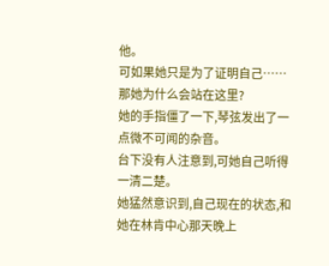他。
可如果她只是为了证明自己……
那她为什么会站在这里?
她的手指僵了一下,琴弦发出了一点微不可闻的杂音。
台下没有人注意到,可她自己听得一清二楚。
她猛然意识到,自己现在的状态,和她在林肯中心那天晚上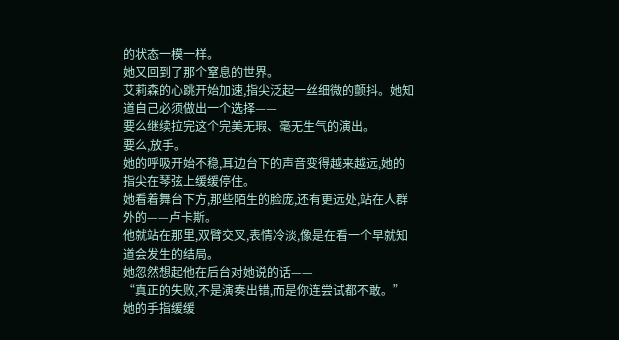的状态一模一样。
她又回到了那个窒息的世界。
艾莉森的心跳开始加速,指尖泛起一丝细微的颤抖。她知道自己必须做出一个选择——
要么继续拉完这个完美无瑕、毫无生气的演出。
要么,放手。
她的呼吸开始不稳,耳边台下的声音变得越来越远,她的指尖在琴弦上缓缓停住。
她看着舞台下方,那些陌生的脸庞,还有更远处,站在人群外的——卢卡斯。
他就站在那里,双臂交叉,表情冷淡,像是在看一个早就知道会发生的结局。
她忽然想起他在后台对她说的话——
“真正的失败,不是演奏出错,而是你连尝试都不敢。”
她的手指缓缓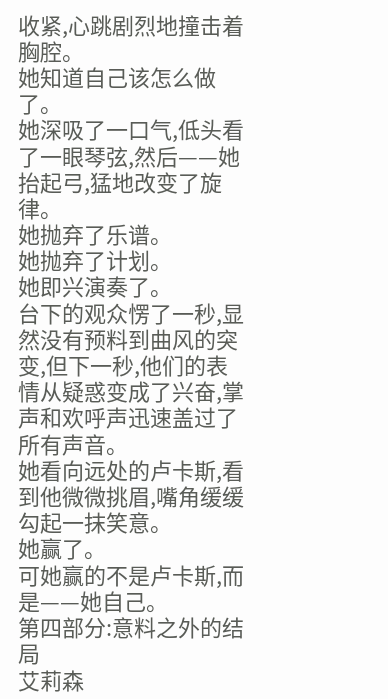收紧,心跳剧烈地撞击着胸腔。
她知道自己该怎么做了。
她深吸了一口气,低头看了一眼琴弦,然后——她抬起弓,猛地改变了旋律。
她抛弃了乐谱。
她抛弃了计划。
她即兴演奏了。
台下的观众愣了一秒,显然没有预料到曲风的突变,但下一秒,他们的表情从疑惑变成了兴奋,掌声和欢呼声迅速盖过了所有声音。
她看向远处的卢卡斯,看到他微微挑眉,嘴角缓缓勾起一抹笑意。
她赢了。
可她赢的不是卢卡斯,而是——她自己。
第四部分:意料之外的结局
艾莉森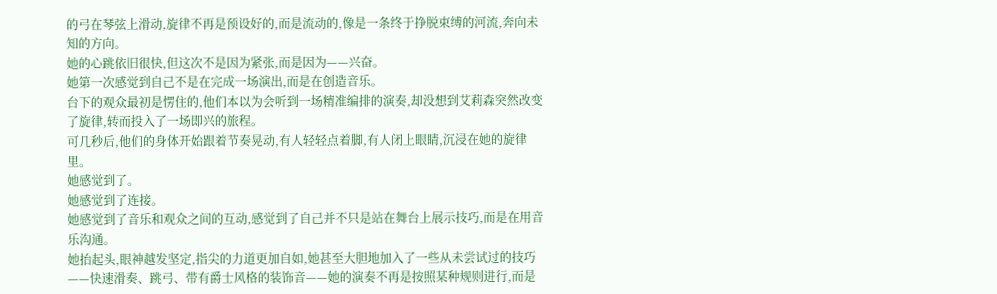的弓在琴弦上滑动,旋律不再是预设好的,而是流动的,像是一条终于挣脱束缚的河流,奔向未知的方向。
她的心跳依旧很快,但这次不是因为紧张,而是因为——兴奋。
她第一次感觉到自己不是在完成一场演出,而是在创造音乐。
台下的观众最初是愣住的,他们本以为会听到一场精准编排的演奏,却没想到艾莉森突然改变了旋律,转而投入了一场即兴的旅程。
可几秒后,他们的身体开始跟着节奏晃动,有人轻轻点着脚,有人闭上眼睛,沉浸在她的旋律里。
她感觉到了。
她感觉到了连接。
她感觉到了音乐和观众之间的互动,感觉到了自己并不只是站在舞台上展示技巧,而是在用音乐沟通。
她抬起头,眼神越发坚定,指尖的力道更加自如,她甚至大胆地加入了一些从未尝试过的技巧——快速滑奏、跳弓、带有爵士风格的装饰音——她的演奏不再是按照某种规则进行,而是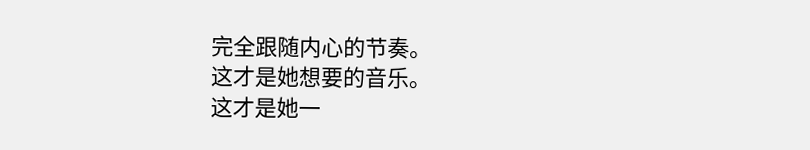完全跟随内心的节奏。
这才是她想要的音乐。
这才是她一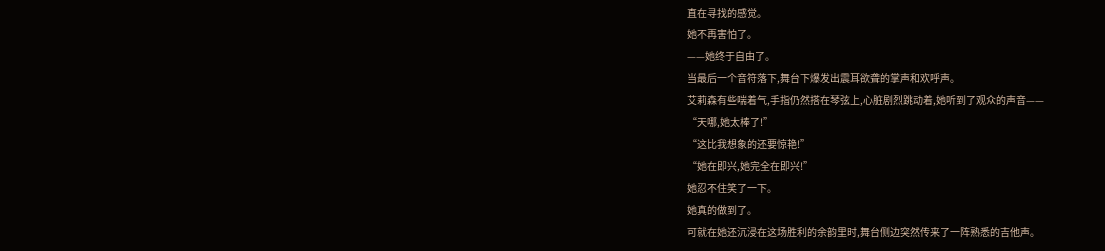直在寻找的感觉。
她不再害怕了。
——她终于自由了。
当最后一个音符落下,舞台下爆发出震耳欲聋的掌声和欢呼声。
艾莉森有些喘着气,手指仍然搭在琴弦上,心脏剧烈跳动着,她听到了观众的声音——
“天哪,她太棒了!”
“这比我想象的还要惊艳!”
“她在即兴,她完全在即兴!”
她忍不住笑了一下。
她真的做到了。
可就在她还沉浸在这场胜利的余韵里时,舞台侧边突然传来了一阵熟悉的吉他声。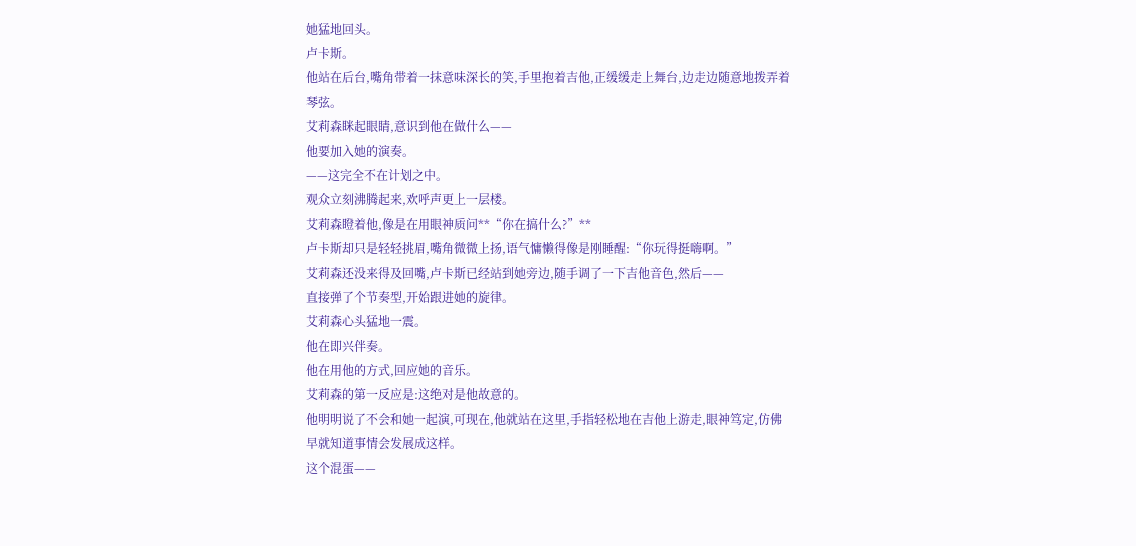她猛地回头。
卢卡斯。
他站在后台,嘴角带着一抹意味深长的笑,手里抱着吉他,正缓缓走上舞台,边走边随意地拨弄着琴弦。
艾莉森眯起眼睛,意识到他在做什么——
他要加入她的演奏。
——这完全不在计划之中。
观众立刻沸腾起来,欢呼声更上一层楼。
艾莉森瞪着他,像是在用眼神质问**“你在搞什么?”**
卢卡斯却只是轻轻挑眉,嘴角微微上扬,语气慵懒得像是刚睡醒:“你玩得挺嗨啊。”
艾莉森还没来得及回嘴,卢卡斯已经站到她旁边,随手调了一下吉他音色,然后——
直接弹了个节奏型,开始跟进她的旋律。
艾莉森心头猛地一震。
他在即兴伴奏。
他在用他的方式,回应她的音乐。
艾莉森的第一反应是:这绝对是他故意的。
他明明说了不会和她一起演,可现在,他就站在这里,手指轻松地在吉他上游走,眼神笃定,仿佛早就知道事情会发展成这样。
这个混蛋——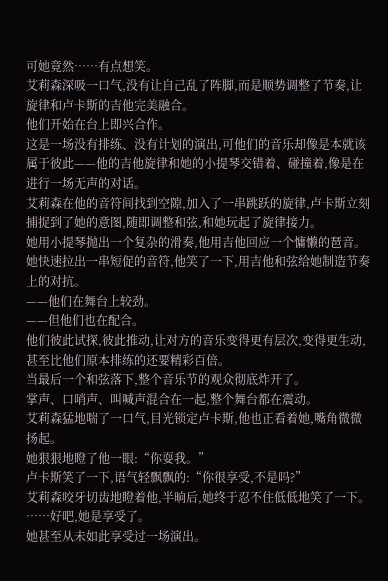可她竟然……有点想笑。
艾莉森深吸一口气,没有让自己乱了阵脚,而是顺势调整了节奏,让旋律和卢卡斯的吉他完美融合。
他们开始在台上即兴合作。
这是一场没有排练、没有计划的演出,可他们的音乐却像是本就该属于彼此——他的吉他旋律和她的小提琴交错着、碰撞着,像是在进行一场无声的对话。
艾莉森在他的音符间找到空隙,加入了一串跳跃的旋律,卢卡斯立刻捕捉到了她的意图,随即调整和弦,和她玩起了旋律接力。
她用小提琴抛出一个复杂的滑奏,他用吉他回应一个慵懒的琶音。
她快速拉出一串短促的音符,他笑了一下,用吉他和弦给她制造节奏上的对抗。
——他们在舞台上较劲。
——但他们也在配合。
他们彼此试探,彼此推动,让对方的音乐变得更有层次,变得更生动,甚至比他们原本排练的还要精彩百倍。
当最后一个和弦落下,整个音乐节的观众彻底炸开了。
掌声、口哨声、叫喊声混合在一起,整个舞台都在震动。
艾莉森猛地喘了一口气,目光锁定卢卡斯,他也正看着她,嘴角微微扬起。
她狠狠地瞪了他一眼:“你耍我。”
卢卡斯笑了一下,语气轻飘飘的:“你很享受,不是吗?”
艾莉森咬牙切齿地瞪着他,半晌后,她终于忍不住低低地笑了一下。
……好吧,她是享受了。
她甚至从未如此享受过一场演出。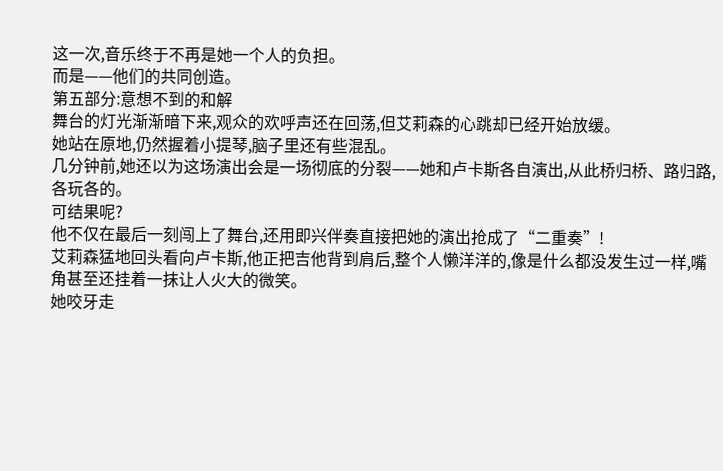这一次,音乐终于不再是她一个人的负担。
而是——他们的共同创造。
第五部分:意想不到的和解
舞台的灯光渐渐暗下来,观众的欢呼声还在回荡,但艾莉森的心跳却已经开始放缓。
她站在原地,仍然握着小提琴,脑子里还有些混乱。
几分钟前,她还以为这场演出会是一场彻底的分裂——她和卢卡斯各自演出,从此桥归桥、路归路,各玩各的。
可结果呢?
他不仅在最后一刻闯上了舞台,还用即兴伴奏直接把她的演出抢成了“二重奏”!
艾莉森猛地回头看向卢卡斯,他正把吉他背到肩后,整个人懒洋洋的,像是什么都没发生过一样,嘴角甚至还挂着一抹让人火大的微笑。
她咬牙走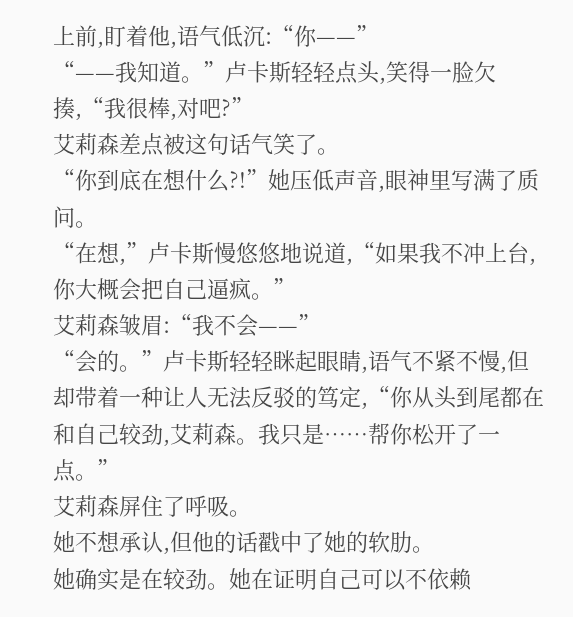上前,盯着他,语气低沉:“你——”
“——我知道。”卢卡斯轻轻点头,笑得一脸欠揍,“我很棒,对吧?”
艾莉森差点被这句话气笑了。
“你到底在想什么?!”她压低声音,眼神里写满了质问。
“在想,”卢卡斯慢悠悠地说道,“如果我不冲上台,你大概会把自己逼疯。”
艾莉森皱眉:“我不会——”
“会的。”卢卡斯轻轻眯起眼睛,语气不紧不慢,但却带着一种让人无法反驳的笃定,“你从头到尾都在和自己较劲,艾莉森。我只是……帮你松开了一点。”
艾莉森屏住了呼吸。
她不想承认,但他的话戳中了她的软肋。
她确实是在较劲。她在证明自己可以不依赖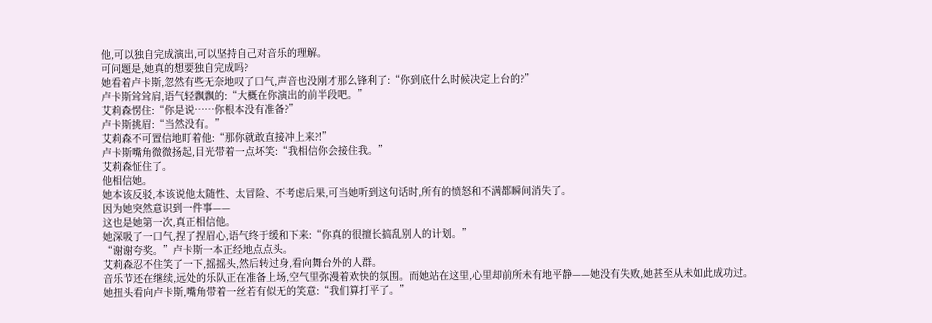他,可以独自完成演出,可以坚持自己对音乐的理解。
可问题是,她真的想要独自完成吗?
她看着卢卡斯,忽然有些无奈地叹了口气,声音也没刚才那么锋利了:“你到底什么时候决定上台的?”
卢卡斯耸耸肩,语气轻飘飘的:“大概在你演出的前半段吧。”
艾莉森愣住:“你是说……你根本没有准备?”
卢卡斯挑眉:“当然没有。”
艾莉森不可置信地盯着他:“那你就敢直接冲上来?!”
卢卡斯嘴角微微扬起,目光带着一点坏笑:“我相信你会接住我。”
艾莉森怔住了。
他相信她。
她本该反驳,本该说他太随性、太冒险、不考虑后果,可当她听到这句话时,所有的愤怒和不满都瞬间消失了。
因为她突然意识到一件事——
这也是她第一次,真正相信他。
她深吸了一口气,捏了捏眉心,语气终于缓和下来:“你真的很擅长搞乱别人的计划。”
“谢谢夸奖。”卢卡斯一本正经地点点头。
艾莉森忍不住笑了一下,摇摇头,然后转过身,看向舞台外的人群。
音乐节还在继续,远处的乐队正在准备上场,空气里弥漫着欢快的氛围。而她站在这里,心里却前所未有地平静——她没有失败,她甚至从未如此成功过。
她扭头看向卢卡斯,嘴角带着一丝若有似无的笑意:“我们算打平了。”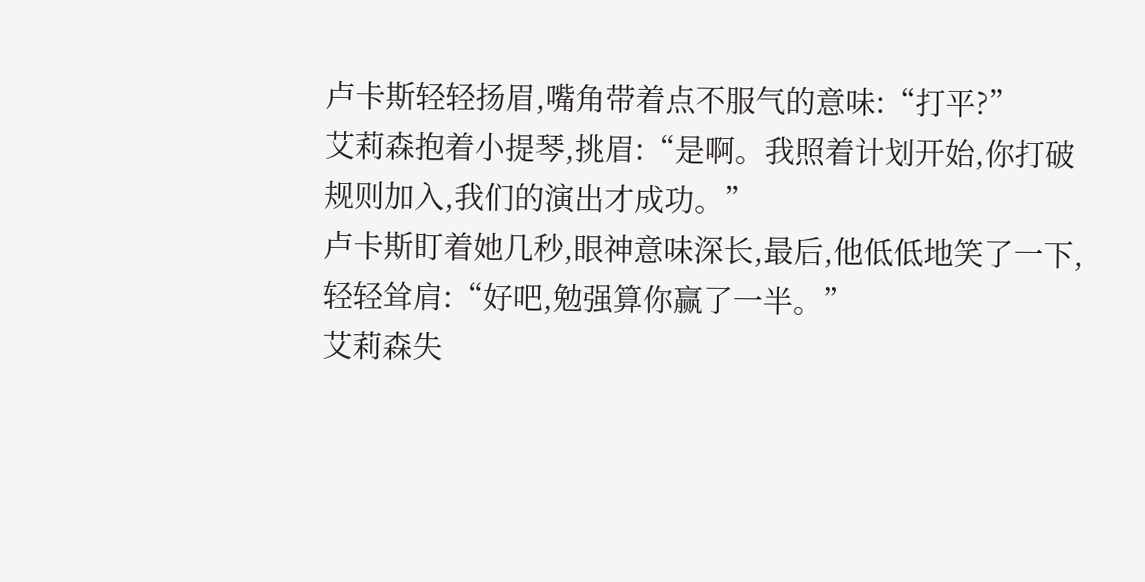卢卡斯轻轻扬眉,嘴角带着点不服气的意味:“打平?”
艾莉森抱着小提琴,挑眉:“是啊。我照着计划开始,你打破规则加入,我们的演出才成功。”
卢卡斯盯着她几秒,眼神意味深长,最后,他低低地笑了一下,轻轻耸肩:“好吧,勉强算你赢了一半。”
艾莉森失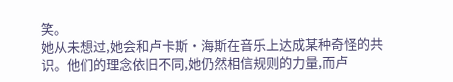笑。
她从未想过,她会和卢卡斯·海斯在音乐上达成某种奇怪的共识。他们的理念依旧不同,她仍然相信规则的力量,而卢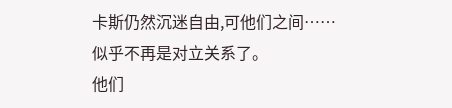卡斯仍然沉迷自由,可他们之间……似乎不再是对立关系了。
他们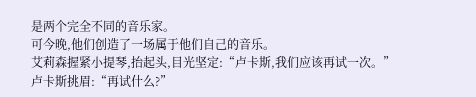是两个完全不同的音乐家。
可今晚,他们创造了一场属于他们自己的音乐。
艾莉森握紧小提琴,抬起头,目光坚定:“卢卡斯,我们应该再试一次。”
卢卡斯挑眉:“再试什么?”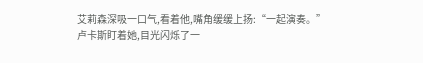艾莉森深吸一口气,看着他,嘴角缓缓上扬:“一起演奏。”
卢卡斯盯着她,目光闪烁了一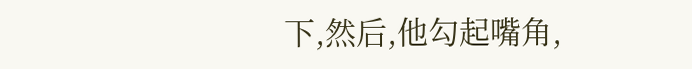下,然后,他勾起嘴角,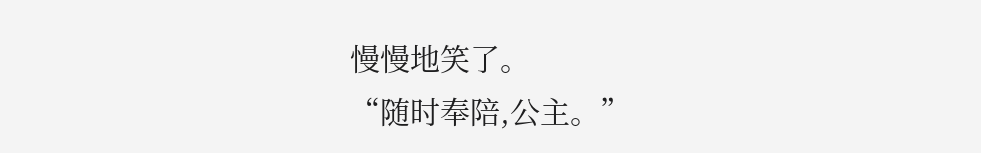慢慢地笑了。
“随时奉陪,公主。”